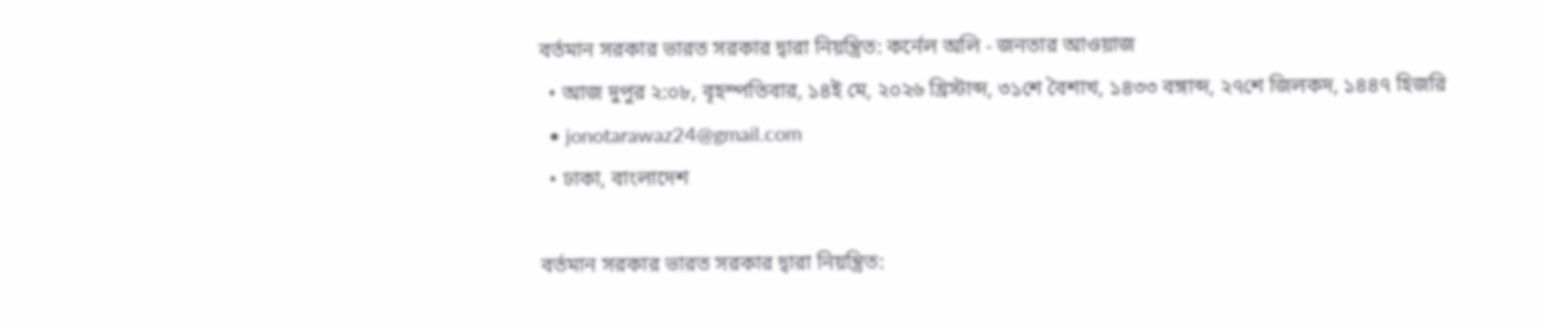বর্তমান সরকার ভারত সরকার দ্বারা নিয়ন্ত্রিত: কর্নেল অলি - জনতার আওয়াজ
  • আজ দুপুর ২:০৮, বৃহস্পতিবার, ১৪ই মে, ২০২৬ খ্রিস্টাব্দ, ৩১শে বৈশাখ, ১৪৩৩ বঙ্গাব্দ, ২৭শে জিলকদ, ১৪৪৭ হিজরি
  • jonotarawaz24@gmail.com
  • ঢাকা, বাংলাদেশ

বর্তমান সরকার ভারত সরকার দ্বারা নিয়ন্ত্রিত: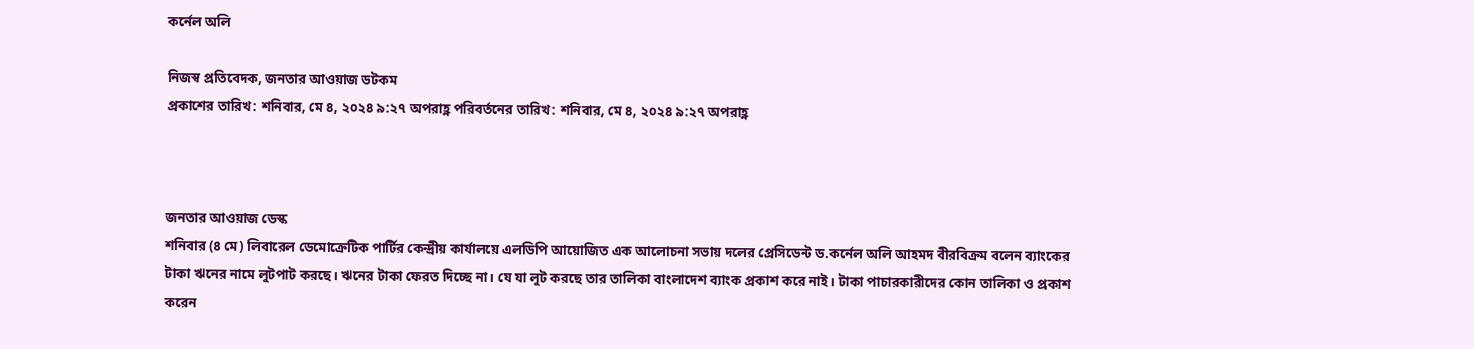কর্নেল অলি

নিজস্ব প্রতিবেদক, জনতার আওয়াজ ডটকম
প্রকাশের তারিখ: শনিবার, মে ৪, ২০২৪ ৯:২৭ অপরাহ্ণ পরিবর্তনের তারিখ: শনিবার, মে ৪, ২০২৪ ৯:২৭ অপরাহ্ণ



জনতার আওয়াজ ডেস্ক
শনিবার (৪ মে) লিবারেল ডেমোক্রেটিক পার্টির কেন্দ্রীয় কার্যালয়ে এলডিপি আয়োজিত এক আলোচনা সভায় দলের প্রেসিডেন্ট ড.কর্নেল অলি আহমদ বীরবিক্রম বলেন ব্যাংকের টাকা ঋনের নামে লুটপাট করছে। ঋনের টাকা ফেরত দিচ্ছে না। যে যা লুট করছে তার তালিকা বাংলাদেশ ব্যাংক প্রকাশ করে নাই। টাকা পাচারকারীদের কোন তালিকা ও প্রকাশ করেন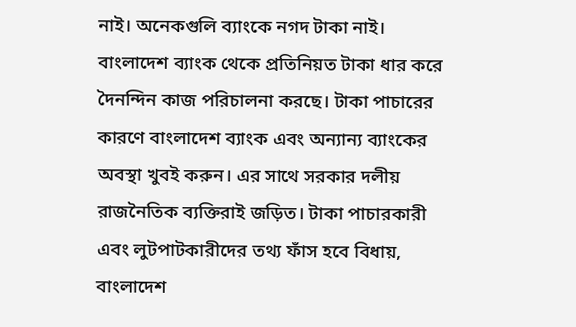নাই। অনেকগুলি ব্যাংকে নগদ টাকা নাই। বাংলাদেশ ব্যাংক থেকে প্রতিনিয়ত টাকা ধার করে দৈনন্দিন কাজ পরিচালনা করছে। টাকা পাচারের কারণে বাংলাদেশ ব্যাংক এবং অন্যান্য ব্যাংকের অবস্থা খুবই করুন। এর সাথে সরকার দলীয় রাজনৈতিক ব্যক্তিরাই জড়িত। টাকা পাচারকারী এবং লুটপাটকারীদের তথ্য ফাঁস হবে বিধায়, বাংলাদেশ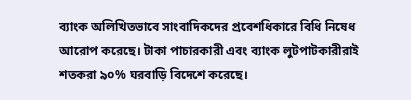ব্যাংক অলিখিতভাবে সাংবাদিকদের প্রবেশধিকারে বিধি নিষেধ আরোপ করেছে। টাকা পাচারকারী এবং ব্যাংক লুটপাটকারীরাই শতকরা ৯০% ঘরবাড়ি বিদেশে করেছে।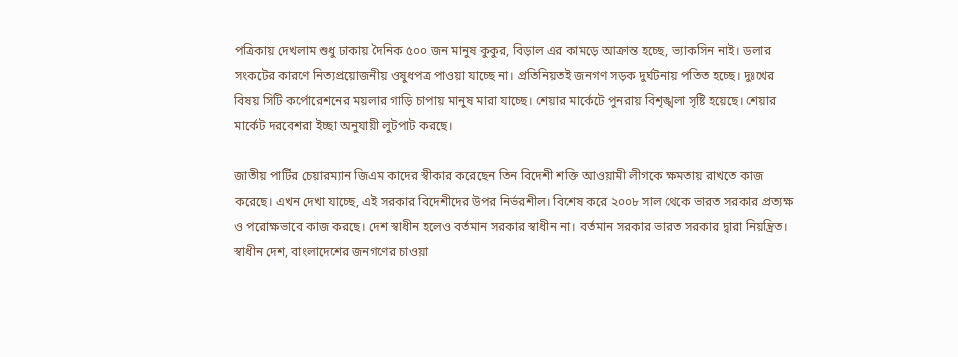পত্রিকায় দেখলাম শুধু ঢাকায় দৈনিক ৫০০ জন মানুষ কুকুর, বিড়াল এর কামড়ে আক্রান্ত হচ্ছে, ভ্যাকসিন নাই। ডলার সংকটের কারণে নিত্যপ্রয়োজনীয় ওষুধপত্র পাওয়া যাচ্ছে না। প্রতিনিয়তই জনগণ সড়ক দুর্ঘটনায় পতিত হচ্ছে। দুঃখের বিষয় সিটি কর্পোরেশনের ময়লার গাড়ি চাপায় মানুষ মারা যাচ্ছে। শেয়ার মার্কেটে পুনরায় বিশৃঙ্খলা সৃষ্টি হয়েছে। শেয়ার মার্কেট দরবেশরা ইচ্ছা অনুযায়ী লুটপাট করছে।

জাতীয় পার্টির চেয়ারম্যান জিএম কাদের স্বীকার করেছেন তিন বিদেশী শক্তি আওয়ামী লীগকে ক্ষমতায় রাখতে কাজ করেছে। এখন দেখা যাচ্ছে, এই সরকার বিদেশীদের উপর নির্ভরশীল। বিশেষ করে ২০০৮ সাল থেকে ভারত সরকার প্রত্যক্ষ ও পরোক্ষভাবে কাজ করছে। দেশ স্বাধীন হলেও বর্তমান সরকার স্বাধীন না। বর্তমান সরকার ভারত সরকার দ্বারা নিয়ন্ত্রিত। স্বাধীন দেশ, বাংলাদেশের জনগণের চাওয়া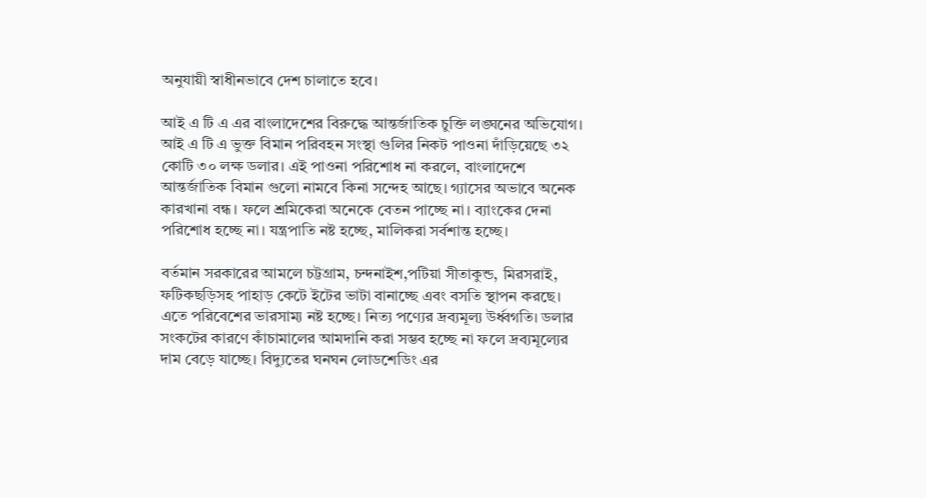অনুযায়ী স্বাধীনভাবে দেশ চালাতে হবে।

আই এ টি এ এর বাংলাদেশের বিরুদ্ধে আন্তর্জাতিক চুক্তি লঙ্ঘনের অভিযোগ। আই এ টি এ ভুক্ত বিমান পরিবহন সংস্থা গুলির নিকট পাওনা দাঁড়িয়েছে ৩২ কোটি ৩০ লক্ষ ডলার। এই পাওনা পরিশোধ না করলে, বাংলাদেশে আন্তর্জাতিক বিমান গুলো নামবে কিনা সন্দেহ আছে। গ্যাসের অভাবে অনেক কারখানা বন্ধ। ফলে শ্রমিকেরা অনেকে বেতন পাচ্ছে না। ব্যাংকের দেনা পরিশোধ হচ্ছে না। যন্ত্রপাতি নষ্ট হচ্ছে, মালিকরা সর্বশান্ত হচ্ছে।

বর্তমান সরকারের আমলে চট্টগ্রাম, চন্দনাইশ,পটিয়া সীতাকুন্ড, মিরসরাই, ফটিকছড়িসহ পাহাড় কেটে ইটের ভাটা বানাচ্ছে এবং বসতি স্থাপন করছে। এতে পরিবেশের ভারসাম্য নষ্ট হচ্ছে। নিত্য পণ্যের দ্রব্যমূল্য উর্ধ্বগতি। ডলার সংকটের কারণে কাঁচামালের আমদানি করা সম্ভব হচ্ছে না ফলে দ্রব্যমূল্যের দাম বেড়ে যাচ্ছে। বিদ্যুতের ঘনঘন লোডশেডিং এর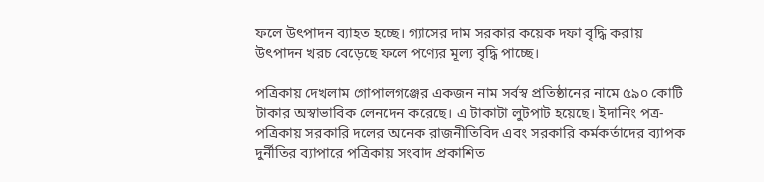ফলে উৎপাদন ব্যাহত হচ্ছে। গ্যাসের দাম সরকার কয়েক দফা বৃদ্ধি করায় উৎপাদন খরচ বেড়েছে ফলে পণ্যের মূল্য বৃদ্ধি পাচ্ছে।

পত্রিকায় দেখলাম গোপালগঞ্জের একজন নাম সর্বস্ব প্রতিষ্ঠানের নামে ৫৯০ কোটি টাকার অস্বাভাবিক লেনদেন করেছে। এ টাকাটা লুটপাট হয়েছে। ইদানিং পত্র-পত্রিকায় সরকারি দলের অনেক রাজনীতিবিদ এবং সরকারি কর্মকর্তাদের ব্যাপক দুর্নীতির ব্যাপারে পত্রিকায় সংবাদ প্রকাশিত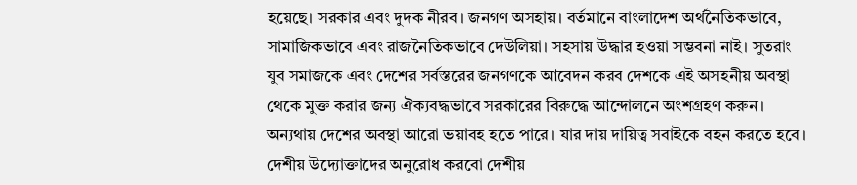হয়েছে। সরকার এবং দুদক নীরব। জনগণ অসহায়। বর্তমানে বাংলাদেশ অর্থনৈতিকভাবে, সামাজিকভাবে এবং রাজনৈতিকভাবে দেউলিয়া। সহসায় উদ্ধার হওয়া সম্ভবনা নাই। সুতরাং যুব সমাজকে এবং দেশের সর্বস্তরের জনগণকে আবেদন করব দেশকে এই অসহনীয় অবস্থা থেকে মুক্ত করার জন্য ঐক্যবদ্ধভাবে সরকারের বিরুদ্ধে আন্দোলনে অংশগ্রহণ করুন। অন্যথায় দেশের অবস্থা আরো ভয়াবহ হতে পারে। যার দায় দায়িত্ব সবাইকে বহন করতে হবে। দেশীয় উদ্যোক্তাদের অনুরোধ করবো দেশীয়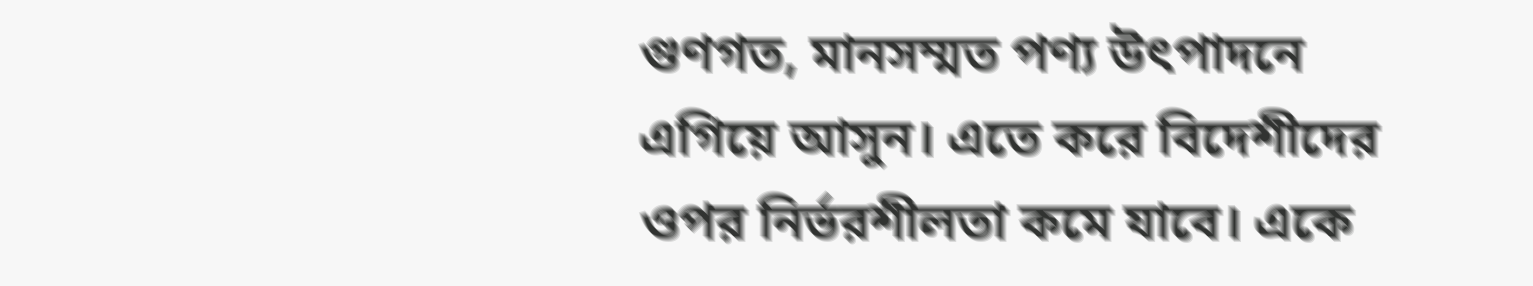গুণগত, মানসম্মত পণ্য উৎপাদনে এগিয়ে আসুন। এতে করে বিদেশীদের ওপর নির্ভরশীলতা কমে যাবে। একে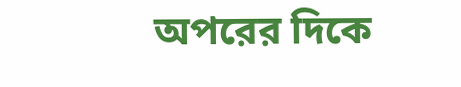অপরের দিকে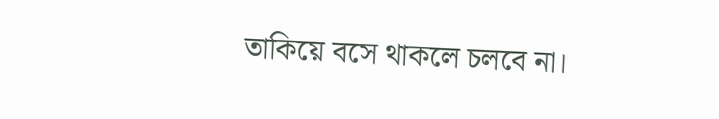তাকিয়ে বসে থাকলে চলবে না।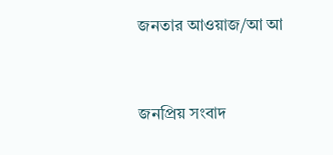জনতার আওয়াজ/আ আ



জনপ্রিয় সংবাদ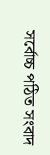সর্বোচ্চ পঠিত সংবাদ